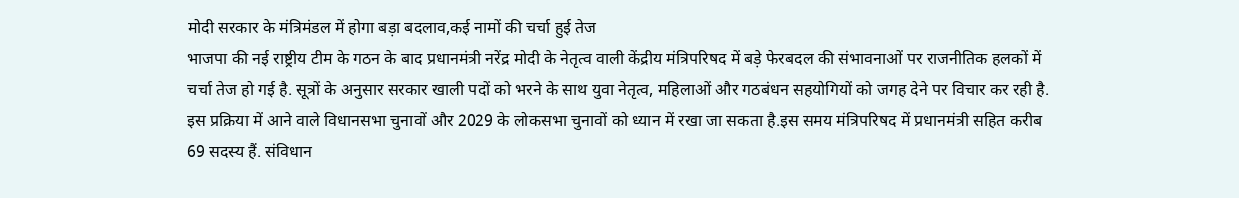मोदी सरकार के मंत्रिमंडल में होगा बड़ा बदलाव,कई नामों की चर्चा हुई तेज
भाजपा की नई राष्ट्रीय टीम के गठन के बाद प्रधानमंत्री नरेंद्र मोदी के नेतृत्व वाली केंद्रीय मंत्रिपरिषद में बड़े फेरबदल की संभावनाओं पर राजनीतिक हलकों में चर्चा तेज हो गई है. सूत्रों के अनुसार सरकार खाली पदों को भरने के साथ युवा नेतृत्व, महिलाओं और गठबंधन सहयोगियों को जगह देने पर विचार कर रही है. इस प्रक्रिया में आने वाले विधानसभा चुनावों और 2029 के लोकसभा चुनावों को ध्यान में रखा जा सकता है.इस समय मंत्रिपरिषद में प्रधानमंत्री सहित करीब 69 सदस्य हैं. संविधान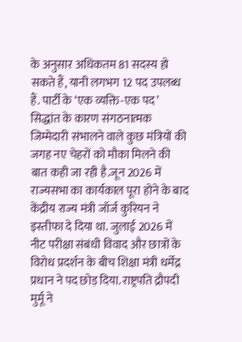के अनुसार अधिकतम 81 सदस्य हो सकते हैं, यानी लगभग 12 पद उपलब्ध हैं. पार्टी के ‘एक व्यक्ति-एक पद’ सिद्धांत के कारण संगठनात्मक जिम्मेदारी संभालने वाले कुछ मंत्रियों की जगह नए चेहरों को मौका मिलने की बात कही जा रही है.जून 2026 में राज्यसभा का कार्यकाल पूरा होने के बाद केंद्रीय राज्य मंत्री जॉर्ज कुरियन ने इस्तीफा दे दिया था. जुलाई 2026 में नीट परीक्षा संबंधी विवाद और छात्रों के विरोध प्रदर्शन के बीच शिक्षा मंत्री धर्मेंद्र प्रधान ने पद छोड़ दिया. राष्ट्रपति द्रौपदी मुर्मू ने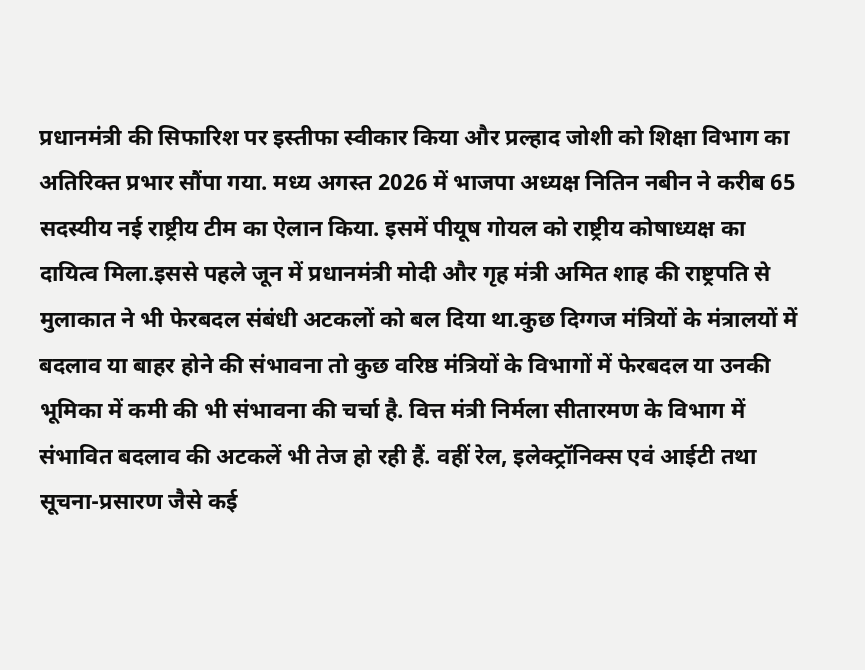प्रधानमंत्री की सिफारिश पर इस्तीफा स्वीकार किया और प्रल्हाद जोशी को शिक्षा विभाग का अतिरिक्त प्रभार सौंपा गया. मध्य अगस्त 2026 में भाजपा अध्यक्ष नितिन नबीन ने करीब 65 सदस्यीय नई राष्ट्रीय टीम का ऐलान किया. इसमें पीयूष गोयल को राष्ट्रीय कोषाध्यक्ष का दायित्व मिला.इससे पहले जून में प्रधानमंत्री मोदी और गृह मंत्री अमित शाह की राष्ट्रपति से मुलाकात ने भी फेरबदल संबंधी अटकलों को बल दिया था.कुछ दिग्गज मंत्रियों के मंत्रालयों में बदलाव या बाहर होने की संभावना तो कुछ वरिष्ठ मंत्रियों के विभागों में फेरबदल या उनकी भूमिका में कमी की भी संभावना की चर्चा है. वित्त मंत्री निर्मला सीतारमण के विभाग में संभावित बदलाव की अटकलें भी तेज हो रही हैं. वहीं रेल, इलेक्ट्रॉनिक्स एवं आईटी तथा सूचना-प्रसारण जैसे कई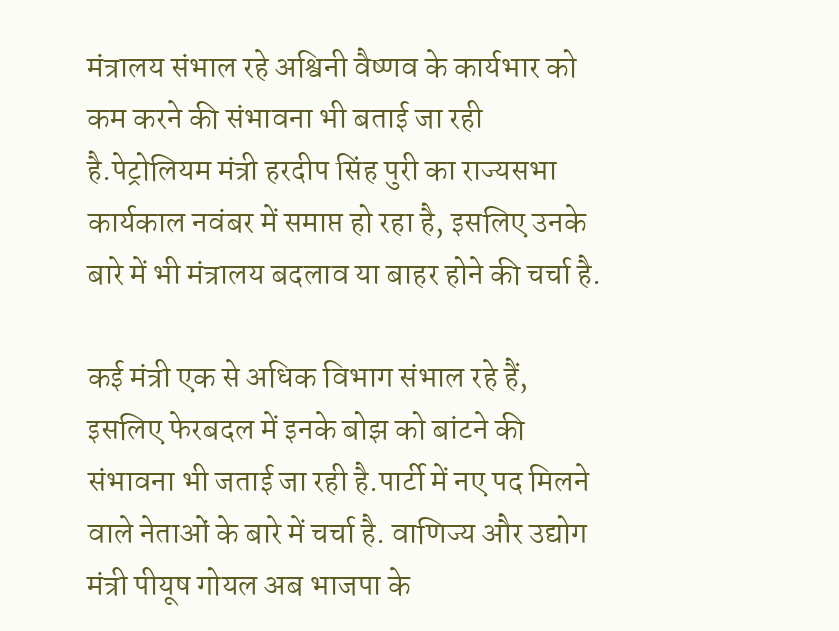मंत्रालय संभाल रहे अश्विनी वैष्णव के कार्यभार को कम करने की संभावना भी बताई जा रही है.पेट्रोलियम मंत्री हरदीप सिंह पुरी का राज्यसभा कार्यकाल नवंबर में समाप्त हो रहा है, इसलिए उनके बारे में भी मंत्रालय बदलाव या बाहर होने की चर्चा है.

कई मंत्री एक से अधिक विभाग संभाल रहे हैं, इसलिए फेरबदल में इनके बोझ को बांटने की संभावना भी जताई जा रही है.पार्टी में नए पद मिलने वाले नेताओं के बारे में चर्चा है. वाणिज्य और उद्योग मंत्री पीयूष गोयल अब भाजपा के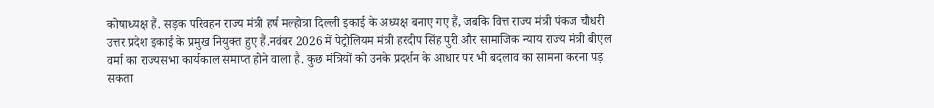कोषाध्यक्ष हैं. सड़क परिवहन राज्य मंत्री हर्ष मल्होत्रा दिल्ली इकाई के अध्यक्ष बनाए गए हैं, जबकि वित्त राज्य मंत्री पंकज चौधरी उत्तर प्रदेश इकाई के प्रमुख नियुक्त हुए हैं.नवंबर 2026 में पेट्रोलियम मंत्री हरदीप सिंह पुरी और सामाजिक न्याय राज्य मंत्री बीएल वर्मा का राज्यसभा कार्यकाल समाप्त होने वाला है. कुछ मंत्रियों को उनके प्रदर्शन के आधार पर भी बदलाव का सामना करना पड़ सकता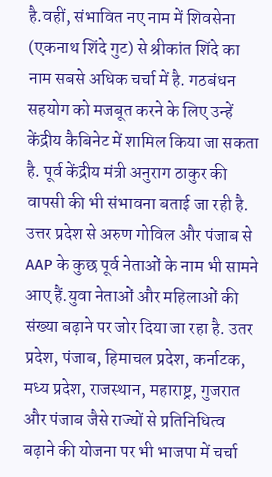है.वहीं, संभावित नए नाम में शिवसेना (एकनाथ शिंदे गुट) से श्रीकांत शिंदे का नाम सबसे अधिक चर्चा में है. गठबंधन सहयोग को मजबूत करने के लिए उन्हें केंद्रीय कैबिनेट में शामिल किया जा सकता है. पूर्व केंद्रीय मंत्री अनुराग ठाकुर की वापसी की भी संभावना बताई जा रही है. उत्तर प्रदेश से अरुण गोविल और पंजाब से AAP के कुछ पूर्व नेताओं के नाम भी सामने आए हैं.युवा नेताओं और महिलाओं की संख्या बढ़ाने पर जोर दिया जा रहा है. उतर प्रदेश, पंजाब, हिमाचल प्रदेश, कर्नाटक, मध्य प्रदेश, राजस्थान, महाराष्ट्र, गुजरात और पंजाब जैसे राज्यों से प्रतिनिधित्व बढ़ाने की योजना पर भी भाजपा में चर्चा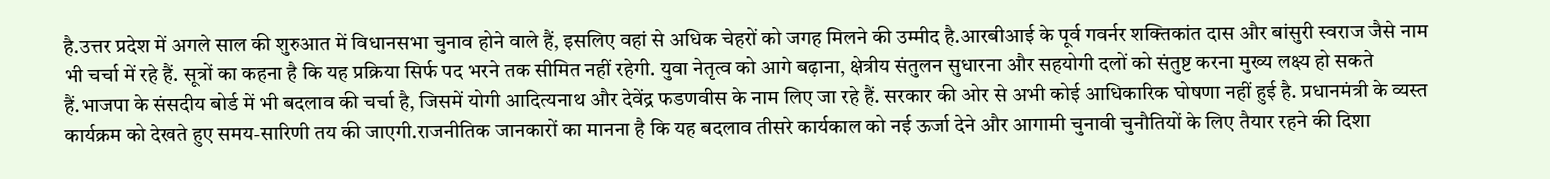है.उत्तर प्रदेश में अगले साल की शुरुआत में विधानसभा चुनाव होने वाले हैं, इसलिए वहां से अधिक चेहरों को जगह मिलने की उम्मीद है.आरबीआई के पूर्व गवर्नर शक्तिकांत दास और बांसुरी स्वराज जैसे नाम भी चर्चा में रहे हैं. सूत्रों का कहना है कि यह प्रक्रिया सिर्फ पद भरने तक सीमित नहीं रहेगी. युवा नेतृत्व को आगे बढ़ाना, क्षेत्रीय संतुलन सुधारना और सहयोगी दलों को संतुष्ट करना मुख्य लक्ष्य हो सकते हैं.भाजपा के संसदीय बोर्ड में भी बदलाव की चर्चा है, जिसमें योगी आदित्यनाथ और देवेंद्र फडणवीस के नाम लिए जा रहे हैं. सरकार की ओर से अभी कोई आधिकारिक घोषणा नहीं हुई है. प्रधानमंत्री के व्यस्त कार्यक्रम को देखते हुए समय-सारिणी तय की जाएगी.राजनीतिक जानकारों का मानना है कि यह बदलाव तीसरे कार्यकाल को नई ऊर्जा देने और आगामी चुनावी चुनौतियों के लिए तैयार रहने की दिशा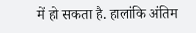में हो सकता है. हालांकि अंतिम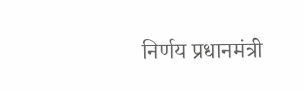निर्णय प्रधानमंत्री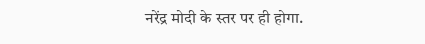नरेंद्र मोदी के स्तर पर ही होगा.